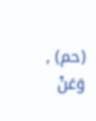(حم) , وَعَنْ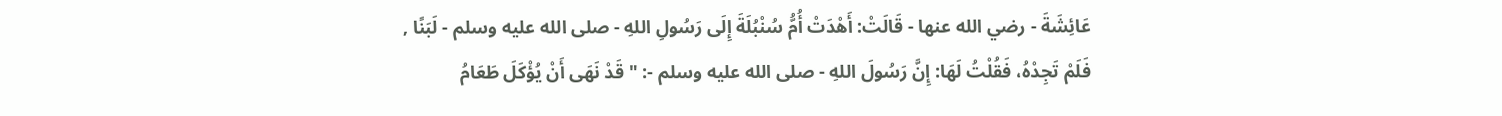عَائِشَةَ - رضي الله عنها - قَالَتْ: أَهْدَتْ أُمُّ سُنْبُلَةَ إِلَى رَسُولِ اللهِ - صلى الله عليه وسلم - لَبَنًا , فَلَمْ تَجِدْهُ، فَقُلْتُ لَهَا: إِنَّ رَسُولَ اللهِ - صلى الله عليه وسلم -: " قَدْ نَهَى أَنْ يُؤْكَلَ طَعَامُ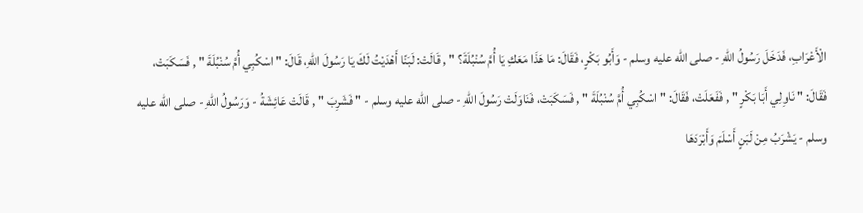الْأَعْرَابِ، فَدَخَلَ رَسُولُ اللهِ - صلى الله عليه وسلم - وَأَبُو بَكْرٍ، فَقَالَ: مَا هَذَا مَعَكِ يَا أُمَّ سُنْبُلَةَ؟ " , قَالَتْ: لَبَنًا أَهْدَيْتُ لَكَ يَا رَسُولَ اللهِ، قَالَ: " اسْكُبِي أُمَّ سُنْبُلَةَ " , فَسَكَبَتْ، فَقَالَ: " نَاوِلِي أَبَا بَكْرٍ " , فَفَعَلَتْ، فَقَالَ: " اسْكُبِي أُمَّ سُنْبُلَةَ " , فَسَكَبَتْ، فَنَاوَلَتْ رَسُولَ اللهِ - صلى الله عليه وسلم - " فَشَرِبَ " , قَالَتْ عَائِشَةُ - وَرَسُولُ اللهِ - صلى الله عليه وسلم - يَشْرَبُ مِنْ لَبَنٍ أَسْلَمَ وَأَبْرَدَهَا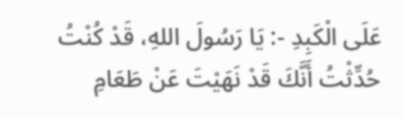عَلَى الْكَبِدِ -: يَا رَسُولَ اللهِ، قَدْ كُنْتُ حُدِّثْتُ أَنَّكَ قَدْ نَهَيْتَ عَنْ طَعَامِ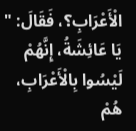الْأَعْرَابِ؟، فَقَالَ: " يَا عَائِشَةُ، إِنَّهُمْ لَيْسُوا بِالْأَعْرَابِ، هُمْ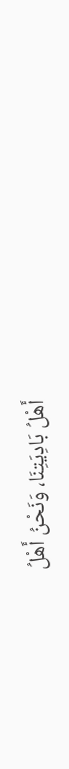أَهْلُ بَادِيَتِنَا، وَنَحْنُ أَهْلُ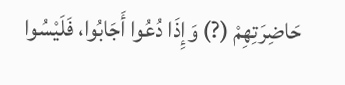حَاضِرَتِهِمْ (?) وَإِذَا دُعُوا أَجَابُوا، فَلَيْسُوا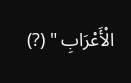الْأَعْرَابِ " (?)